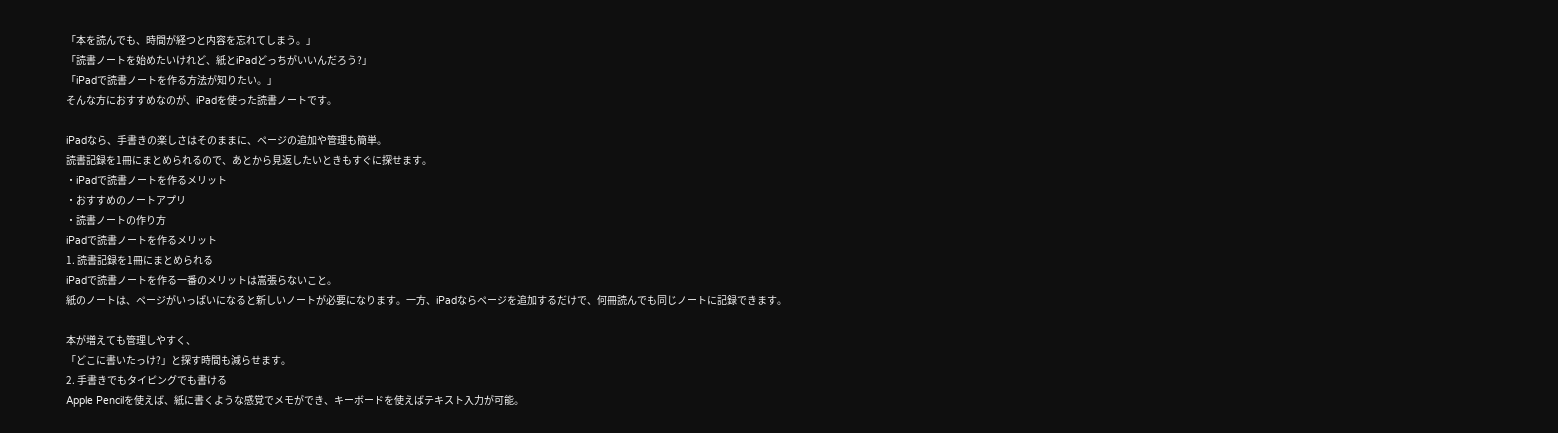「本を読んでも、時間が経つと内容を忘れてしまう。」
「読書ノートを始めたいけれど、紙とiPadどっちがいいんだろう?」
「iPadで読書ノートを作る方法が知りたい。」
そんな方におすすめなのが、iPadを使った読書ノートです。

iPadなら、手書きの楽しさはそのままに、ページの追加や管理も簡単。
読書記録を1冊にまとめられるので、あとから見返したいときもすぐに探せます。
・iPadで読書ノートを作るメリット
・おすすめのノートアプリ
・読書ノートの作り方
iPadで読書ノートを作るメリット
1. 読書記録を1冊にまとめられる
iPadで読書ノートを作る一番のメリットは嵩張らないこと。
紙のノートは、ページがいっぱいになると新しいノートが必要になります。一方、iPadならページを追加するだけで、何冊読んでも同じノートに記録できます。

本が増えても管理しやすく、
「どこに書いたっけ?」と探す時間も減らせます。
2. 手書きでもタイピングでも書ける
Apple Pencilを使えば、紙に書くような感覚でメモができ、キーボードを使えばテキスト入力が可能。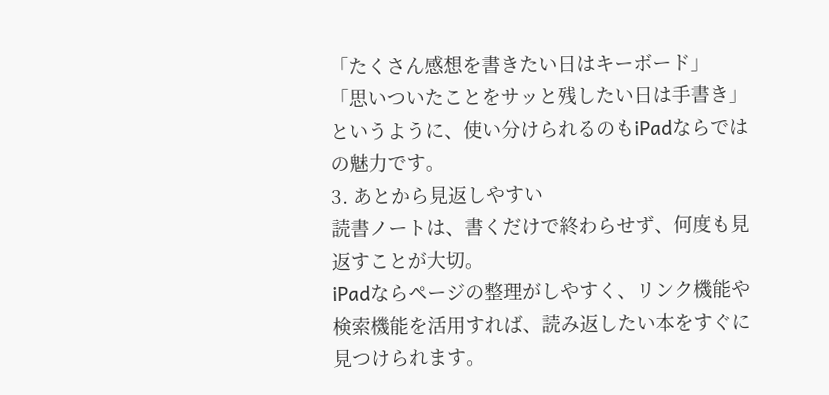「たくさん感想を書きたい日はキーボード」
「思いついたことをサッと残したい日は手書き」
というように、使い分けられるのもiPadならではの魅力です。
3. あとから見返しやすい
読書ノートは、書くだけで終わらせず、何度も見返すことが大切。
iPadならページの整理がしやすく、リンク機能や検索機能を活用すれば、読み返したい本をすぐに見つけられます。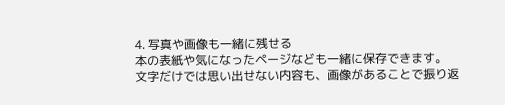4. 写真や画像も一緒に残せる
本の表紙や気になったページなども一緒に保存できます。
文字だけでは思い出せない内容も、画像があることで振り返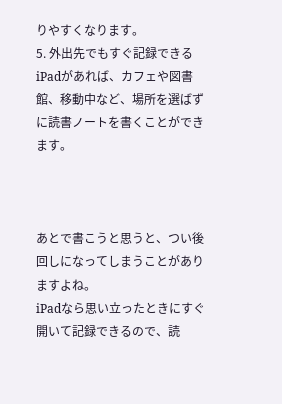りやすくなります。
5. 外出先でもすぐ記録できる
iPadがあれば、カフェや図書館、移動中など、場所を選ばずに読書ノートを書くことができます。



あとで書こうと思うと、つい後回しになってしまうことがありますよね。
iPadなら思い立ったときにすぐ開いて記録できるので、読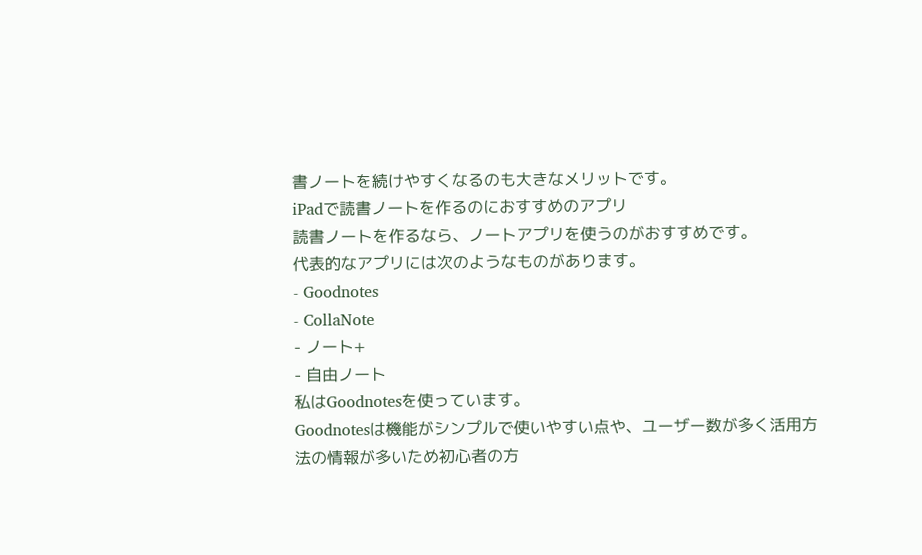書ノートを続けやすくなるのも大きなメリットです。
iPadで読書ノートを作るのにおすすめのアプリ
読書ノートを作るなら、ノートアプリを使うのがおすすめです。
代表的なアプリには次のようなものがあります。
- Goodnotes
- CollaNote
- ノート+
- 自由ノート
私はGoodnotesを使っています。
Goodnotesは機能がシンプルで使いやすい点や、ユーザー数が多く活用方法の情報が多いため初心者の方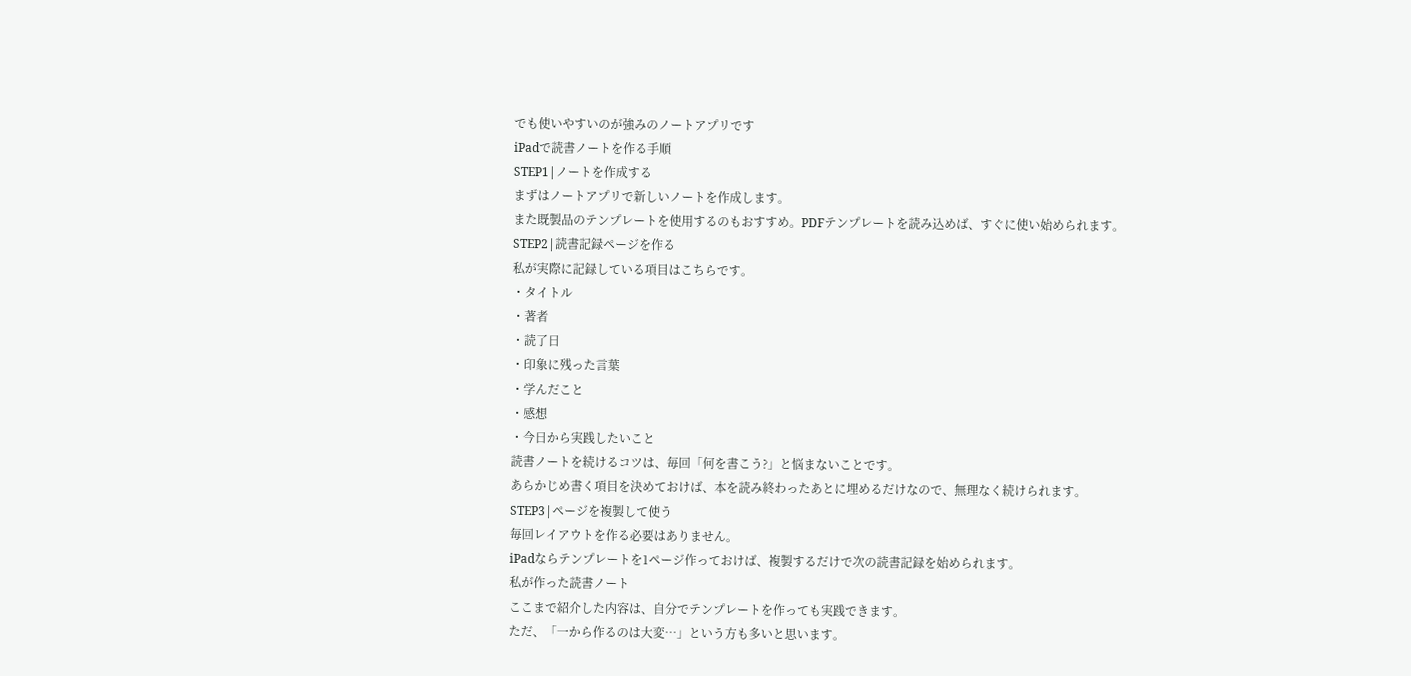でも使いやすいのが強みのノートアプリです
iPadで読書ノートを作る手順
STEP1|ノートを作成する
まずはノートアプリで新しいノートを作成します。
また既製品のテンプレートを使用するのもおすすめ。PDFテンプレートを読み込めば、すぐに使い始められます。
STEP2|読書記録ページを作る
私が実際に記録している項目はこちらです。
・タイトル
・著者
・読了日
・印象に残った言葉
・学んだこと
・感想
・今日から実践したいこと
読書ノートを続けるコツは、毎回「何を書こう?」と悩まないことです。
あらかじめ書く項目を決めておけば、本を読み終わったあとに埋めるだけなので、無理なく続けられます。
STEP3|ページを複製して使う
毎回レイアウトを作る必要はありません。
iPadならテンプレートを1ページ作っておけば、複製するだけで次の読書記録を始められます。
私が作った読書ノート
ここまで紹介した内容は、自分でテンプレートを作っても実践できます。
ただ、「一から作るのは大変…」という方も多いと思います。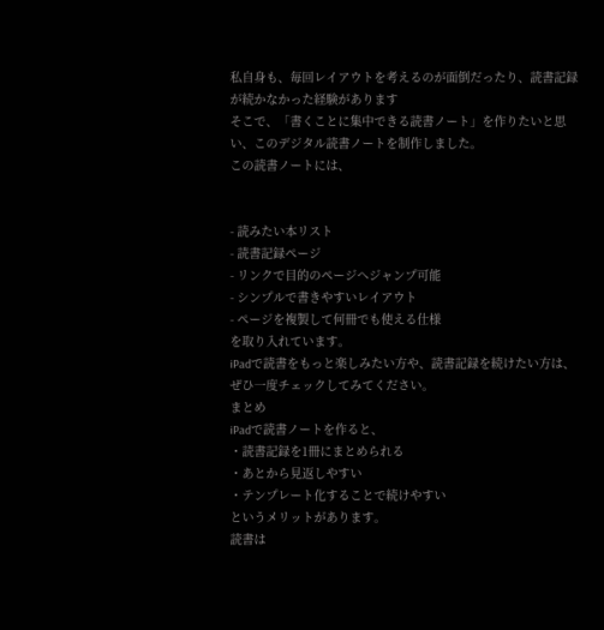私自身も、毎回レイアウトを考えるのが面倒だったり、読書記録が続かなかった経験があります
そこで、「書くことに集中できる読書ノート」を作りたいと思い、このデジタル読書ノートを制作しました。
この読書ノートには、


- 読みたい本リスト
- 読書記録ページ
- リンクで目的のページへジャンプ可能
- シンプルで書きやすいレイアウト
- ページを複製して何冊でも使える仕様
を取り入れています。
iPadで読書をもっと楽しみたい方や、読書記録を続けたい方は、ぜひ一度チェックしてみてください。
まとめ
iPadで読書ノートを作ると、
・読書記録を1冊にまとめられる
・あとから見返しやすい
・テンプレート化することで続けやすい
というメリットがあります。
読書は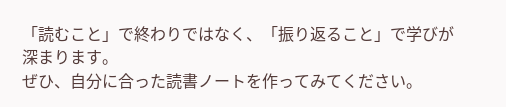「読むこと」で終わりではなく、「振り返ること」で学びが深まります。
ぜひ、自分に合った読書ノートを作ってみてください。